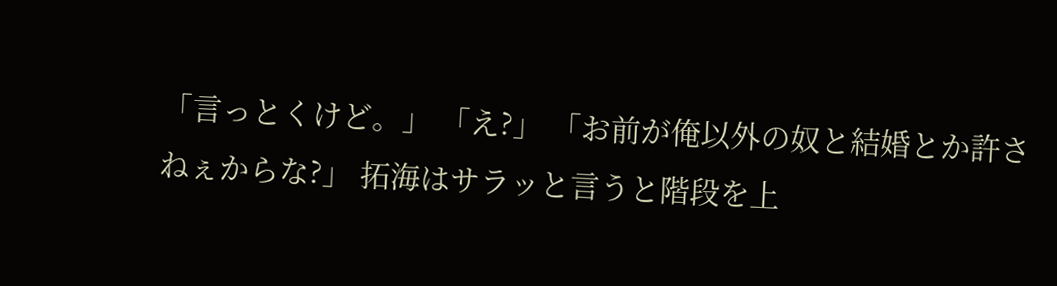「言っとくけど。」 「え?」 「お前が俺以外の奴と結婚とか許さねぇからな?」 拓海はサラッと言うと階段を上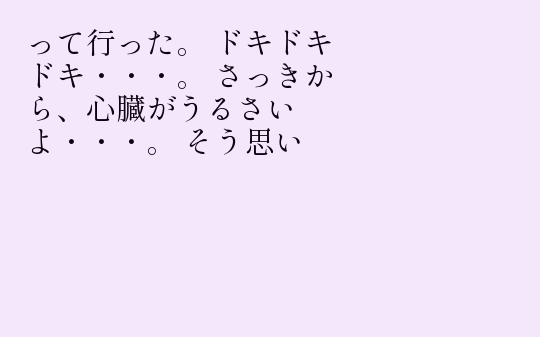って行った。 ドキドキドキ・・・。 さっきから、心臓がうるさいよ・・・。 そう思い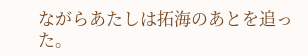ながらあたしは拓海のあとを追った。